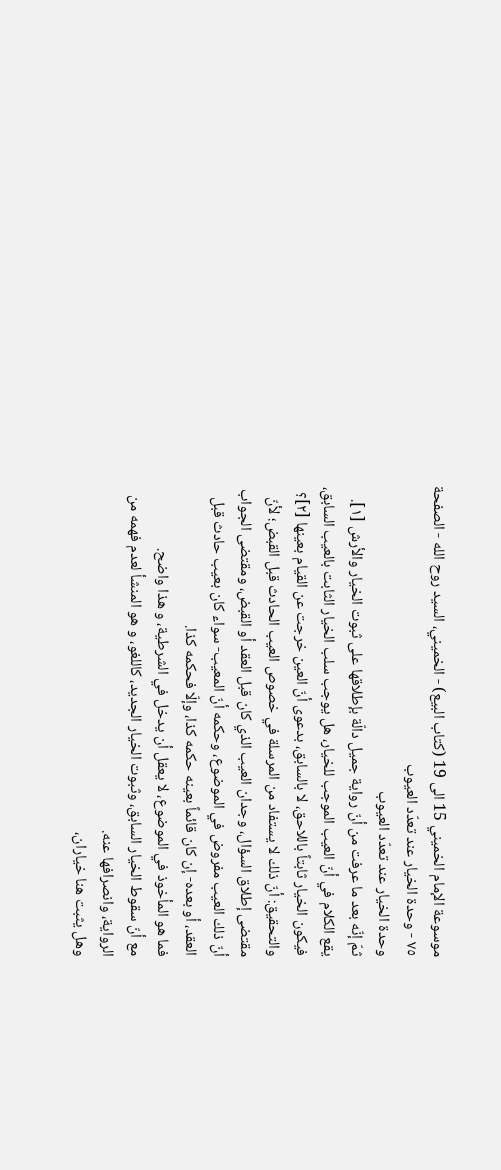موسوعة الإمام الخميني 15 الى 19 (كتاب البيع) - الخميني، السيد روح الله - الصفحة ٧٥ - وحدة الخيار عند تعدّد العيوب
وحدة الخيار عند تعدّد العيوب
ثمّ إنّه بعد ما عرفت من أنّ رواية جميل دالّة بإطلاقها على ثبوت الخيار والأرش [١]. يقع الكلام في أنّ العيب الموجب للخيار، هل يوجب سلب الخيار الثابت بالعيب السابق، فيكون الخيار ثابتاً باللاحق، لا بالسابق، بدعوى أنّ العين خرجت عن القيام بعينها [٢]؟
والتحقيق: أنّ ذلك لا يستفاد من المرسلة في خصوص العيب الحادث قبل القبض؛ لأنّ مقتضى إطلاق السؤال، وجدان العيب الذي كان قبل العقد أو القبض، ومقتضى الجواب أنّ ذلك العيب مفروض في الموضوع، وحكمه أنّ المعيب- سواء كان بعيب حادث قبل العقد، أو بعده- إن كان قائماً بعينه حكمه كذا، وإلّا فحكمه كذا.
فما هو المأخوذ في الموضوع، لا يعقل أن يدخل في الشرطية، و هذا واضح.
مع أنّ سقوط الخيار السابق، وثبوت الخيار الجديد، كاللغو، و هو المنشأ لعدم فهمه من الرواية، وانصرافها عنه.
وهل يثبت هنا خياران،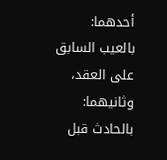أحدهما: بالعيب السابق على العقد، وثانيهما:
بالحادث قبل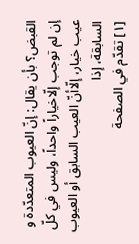القبض؟ بأن يقال: إنّ العيوب المتعدّدة و إن لم توجب إلّاخياراً واحداً، وليس في كلّ عيب خيار، إلّاأنّ العيب السابق أو العيوب السابقة، إذا
[١] تقدّم في الصفحة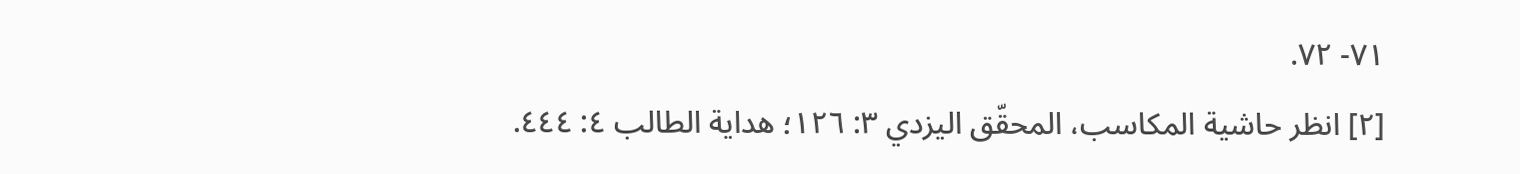٧١- ٧٢.
[٢] انظر حاشية المكاسب، المحقّق اليزدي ٣: ١٢٦؛ هداية الطالب ٤: ٤٤٤.